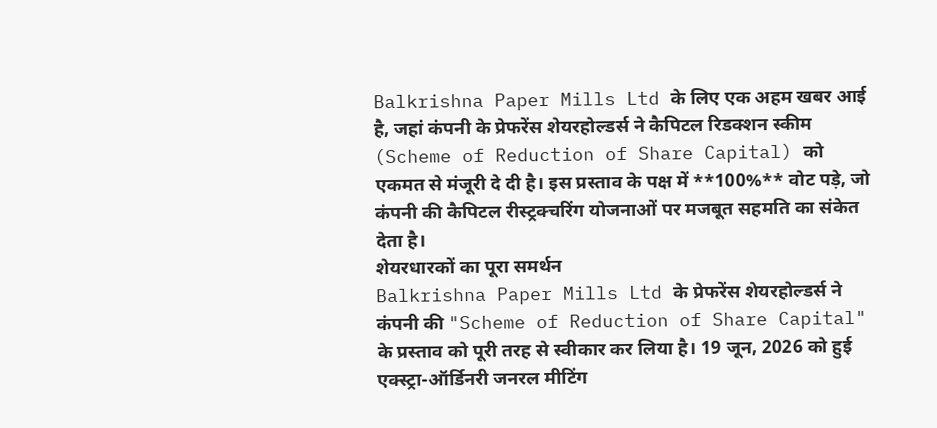Balkrishna Paper Mills Ltd के लिए एक अहम खबर आई है, जहां कंपनी के प्रेफरेंस शेयरहोल्डर्स ने कैपिटल रिडक्शन स्कीम (Scheme of Reduction of Share Capital) को एकमत से मंजूरी दे दी है। इस प्रस्ताव के पक्ष में **100%** वोट पड़े, जो कंपनी की कैपिटल रीस्ट्रक्चरिंग योजनाओं पर मजबूत सहमति का संकेत देता है।
शेयरधारकों का पूरा समर्थन
Balkrishna Paper Mills Ltd के प्रेफरेंस शेयरहोल्डर्स ने कंपनी की "Scheme of Reduction of Share Capital" के प्रस्ताव को पूरी तरह से स्वीकार कर लिया है। 19 जून, 2026 को हुई एक्स्ट्रा-ऑर्डिनरी जनरल मीटिंग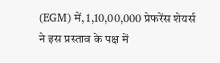(EGM) में, 1,10,00,000 प्रेफरेंस शेयर्स ने इस प्रस्ताव के पक्ष में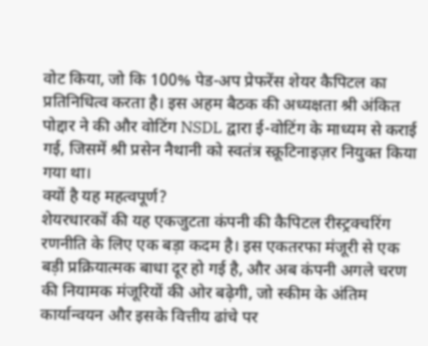वोट किया, जो कि 100% पेड-अप प्रेफरेंस शेयर कैपिटल का प्रतिनिधित्व करता है। इस अहम बैठक की अध्यक्षता श्री अंकित पोद्दार ने की और वोटिंग NSDL द्वारा ई-वोटिंग के माध्यम से कराई गई, जिसमें श्री प्रसेन नैथानी को स्वतंत्र स्क्रूटिनाइज़र नियुक्त किया गया था।
क्यों है यह महत्वपूर्ण?
शेयरधारकों की यह एकजुटता कंपनी की कैपिटल रीस्ट्रक्चरिंग रणनीति के लिए एक बड़ा कदम है। इस एकतरफा मंजूरी से एक बड़ी प्रक्रियात्मक बाधा दूर हो गई है, और अब कंपनी अगले चरण की नियामक मंजूरियों की ओर बढ़ेगी, जो स्कीम के अंतिम कार्यान्वयन और इसके वित्तीय ढांचे पर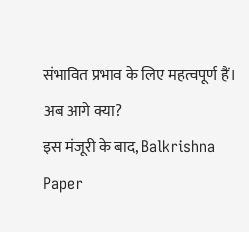संभावित प्रभाव के लिए महत्वपूर्ण हैं।
अब आगे क्या?
इस मंजूरी के बाद, Balkrishna Paper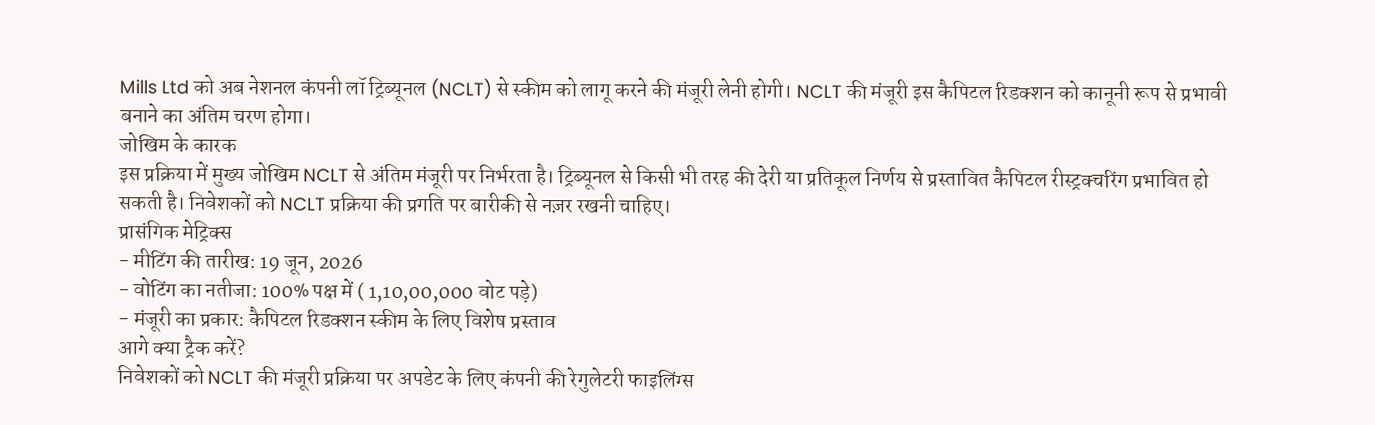Mills Ltd को अब नेशनल कंपनी लॉ ट्रिब्यूनल (NCLT) से स्कीम को लागू करने की मंजूरी लेनी होगी। NCLT की मंजूरी इस कैपिटल रिडक्शन को कानूनी रूप से प्रभावी बनाने का अंतिम चरण होगा।
जोखिम के कारक
इस प्रक्रिया में मुख्य जोखिम NCLT से अंतिम मंजूरी पर निर्भरता है। ट्रिब्यूनल से किसी भी तरह की देरी या प्रतिकूल निर्णय से प्रस्तावित कैपिटल रीस्ट्रक्चरिंग प्रभावित हो सकती है। निवेशकों को NCLT प्रक्रिया की प्रगति पर बारीकी से नज़र रखनी चाहिए।
प्रासंगिक मेट्रिक्स
- मीटिंग की तारीख: 19 जून, 2026
- वोटिंग का नतीजा: 100% पक्ष में ( 1,10,00,000 वोट पड़े)
- मंजूरी का प्रकार: कैपिटल रिडक्शन स्कीम के लिए विशेष प्रस्ताव
आगे क्या ट्रैक करें?
निवेशकों को NCLT की मंजूरी प्रक्रिया पर अपडेट के लिए कंपनी की रेगुलेटरी फाइलिंग्स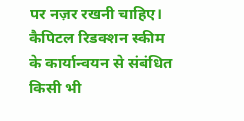पर नज़र रखनी चाहिए। कैपिटल रिडक्शन स्कीम के कार्यान्वयन से संबंधित किसी भी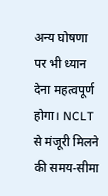अन्य घोषणा पर भी ध्यान देना महत्वपूर्ण होगा। NCLT से मंजूरी मिलने की समय-सीमा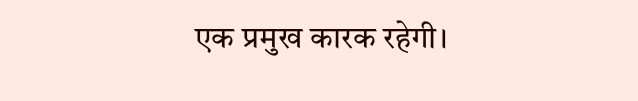एक प्रमुख कारक रहेगी।